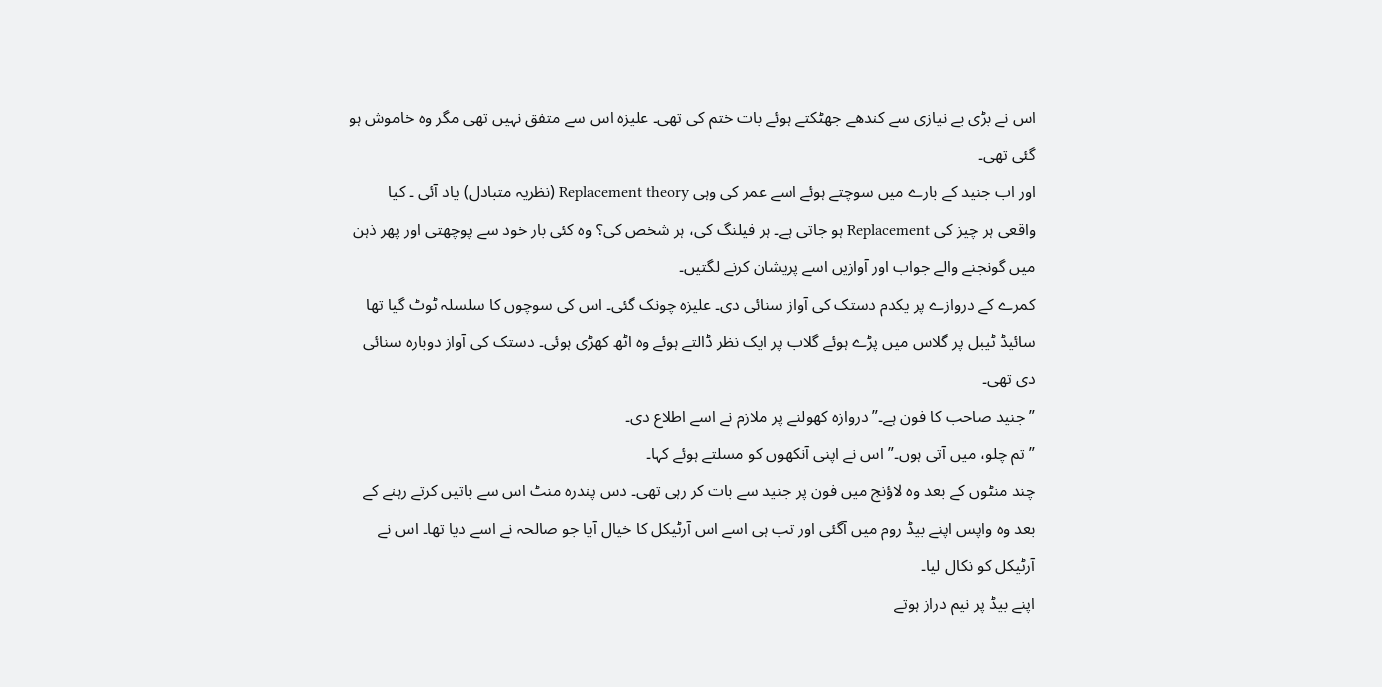اس نے بڑی بے نیازی سے کندھے جھٹکتے ہوئے بات ختم کی تھی۔ علیزہ اس سے متفق نہیں تھی مگر وہ خاموش ہو گئی تھی۔
اور اب جنید کے بارے میں سوچتے ہوئے اسے عمر کی وہی Replacement theory (نظریہ متبادل) یاد آئی ۔ کیا واقعی ہر چیز کی Replacement ہو جاتی ہے۔ ہر فیلنگ کی، ہر شخص کی؟ وہ کئی بار خود سے پوچھتی اور پھر ذہن میں گونجنے والے جواب اور آوازیں اسے پریشان کرنے لگتیں۔
کمرے کے دروازے پر یکدم دستک کی آواز سنائی دی۔ علیزہ چونک گئی۔ اس کی سوچوں کا سلسلہ ٹوٹ گیا تھا سائیڈ ٹیبل پر گلاس میں پڑے ہوئے گلاب پر ایک نظر ڈالتے ہوئے وہ اٹھ کھڑی ہوئی۔ دستک کی آواز دوبارہ سنائی دی تھی۔
”جنید صاحب کا فون ہے۔” دروازہ کھولنے پر ملازم نے اسے اطلاع دی۔
”تم چلو، میں آتی ہوں۔” اس نے اپنی آنکھوں کو مسلتے ہوئے کہا۔
چند منٹوں کے بعد وہ لاؤنج میں فون پر جنید سے بات کر رہی تھی۔ دس پندرہ منٹ اس سے باتیں کرتے رہنے کے بعد وہ واپس اپنے بیڈ روم میں آگئی اور تب ہی اسے اس آرٹیکل کا خیال آیا جو صالحہ نے اسے دیا تھا۔ اس نے آرٹیکل کو نکال لیا۔
اپنے بیڈ پر نیم دراز ہوتے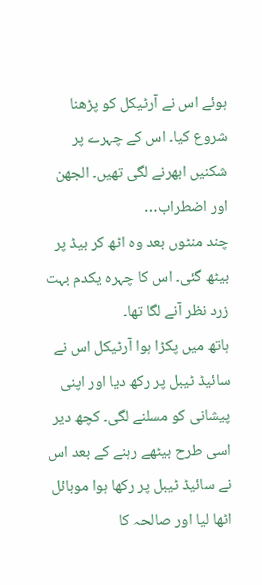ہوئے اس نے آرٹیکل کو پڑھنا شروع کیا۔ اس کے چہرے پر شکنیں ابھرنے لگی تھیں۔ الجھن اور اضطراب…
چند منٹوں بعد وہ اٹھ کر بیڈ پر بیٹھ گئی۔ اس کا چہرہ یکدم بہت زرد نظر آنے لگا تھا۔
ہاتھ میں پکڑا ہوا آرٹیکل اس نے سائیڈ ٹیبل پر رکھ دیا اور اپنی پیشانی کو مسلنے لگی۔ کچھ دیر اسی طرح بیٹھے رہنے کے بعد اس نے سائیڈ ٹیبل پر رکھا ہوا موبائل اٹھا لیا اور صالحہ کا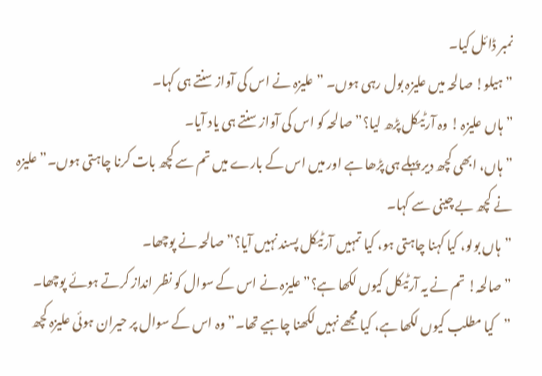نمبر ڈائل کیا۔
”ہیلو! صالحہ میں علیزہ بول رہی ہوں۔ ” علیزہ نے اس کی آواز سنتے ہی کہا۔
”ہاں علیزہ ! وہ آرٹیکل پڑھ لیا؟” صالحہ کو اس کی آواز سنتے ہی یاد آیا۔
”ہاں، ابھی کچھ دیر پہلے ہی پڑھا ہے اور میں اس کے بارے میں تم سے کچھ بات کرنا چاہتی ہوں۔” علیزہ نے کچھ بے چینی سے کہا۔
”ہاں بولو، کیا کہنا چاہتی ہو، کیا تمہیں آرٹیکل پسند نہیں آیا؟” صالحہ نے پوچھا۔
”صالحہ! تم نے یہ آرٹیکل کیوں لکھا ہے؟” علیزہ نے اس کے سوال کو نظر انداز کرتے ہوئے پوچھا۔
”کیا مطلب کیوں لکھا ہے، کیا مجھے نہیں لکھنا چاہیے تھا۔” وہ اس کے سوال پر حیران ہوئی علیزہ کچھ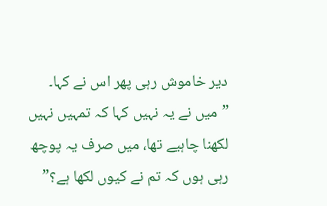دیر خاموش رہی پھر اس نے کہا۔
”میں نے یہ نہیں کہا کہ تمہیں نہیں لکھنا چاہیے تھا، میں صرف یہ پوچھ رہی ہوں کہ تم نے کیوں لکھا ہے؟”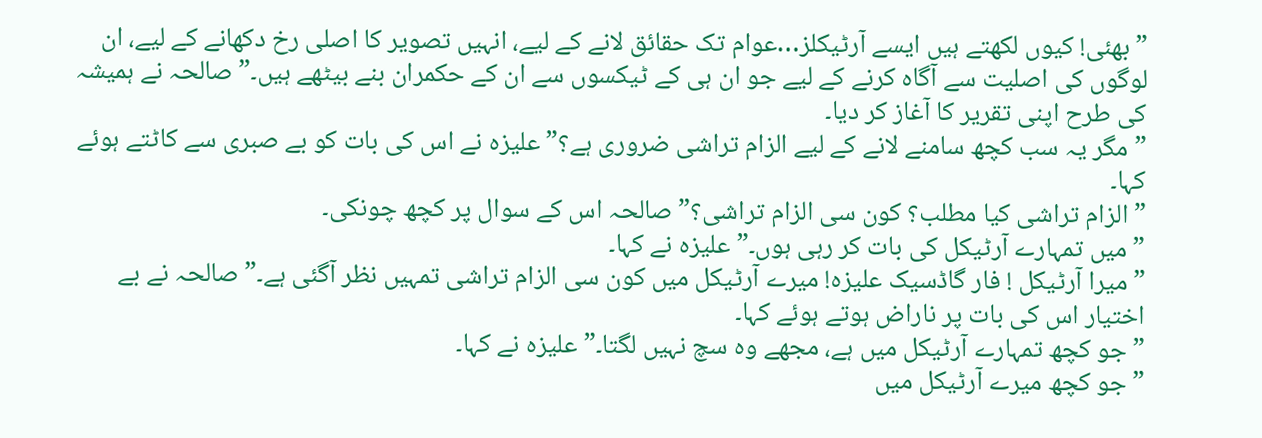”بھئی! کیوں لکھتے ہیں ایسے آرٹیکلز…عوام تک حقائق لانے کے لیے، انہیں تصویر کا اصلی رخ دکھانے کے لیے، ان لوگوں کی اصلیت سے آگاہ کرنے کے لیے جو ان ہی کے ٹیکسوں سے ان کے حکمران بنے بیٹھے ہیں۔” صالحہ نے ہمیشہ کی طرح اپنی تقریر کا آغاز کر دیا۔
”مگر یہ سب کچھ سامنے لانے کے لیے الزام تراشی ضروری ہے؟” علیزہ نے اس کی بات کو بے صبری سے کاٹتے ہوئے کہا۔
”الزام تراشی کیا مطلب؟ کون سی الزام تراشی؟” صالحہ اس کے سوال پر کچھ چونکی۔
”میں تمہارے آرٹیکل کی بات کر رہی ہوں۔” علیزہ نے کہا۔
”میرا آرٹیکل ! فار گاڈسیک علیزہ! میرے آرٹیکل میں کون سی الزام تراشی تمہیں نظر آگئی ہے۔” صالحہ نے بے اختیار اس کی بات پر ناراض ہوتے ہوئے کہا۔
”جو کچھ تمہارے آرٹیکل میں ہے، مجھے وہ سچ نہیں لگتا۔” علیزہ نے کہا۔
”جو کچھ میرے آرٹیکل میں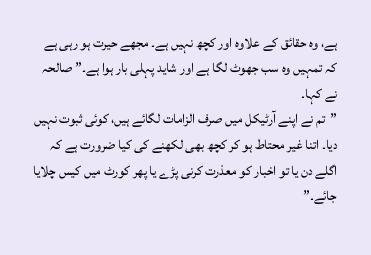ہے، وہ حقائق کے علاوہ اور کچھ نہیں ہے۔ مجھے حیرت ہو رہی ہے کہ تمہیں وہ سب جھوٹ لگا ہے اور شاید پہلی بار ہوا ہے۔” صالحہ نے کہا۔
”تم نے اپنے آرٹیکل میں صرف الزامات لگائے ہیں، کوئی ثبوت نہیں دیا۔ اتنا غیر محتاط ہو کر کچھ بھی لکھنے کی کیا ضرورت ہے کہ اگلے دن یا تو اخبار کو معذرت کرنی پڑے یا پھر کورٹ میں کیس چلایا جائے۔”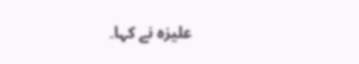علیزہ نے کہا۔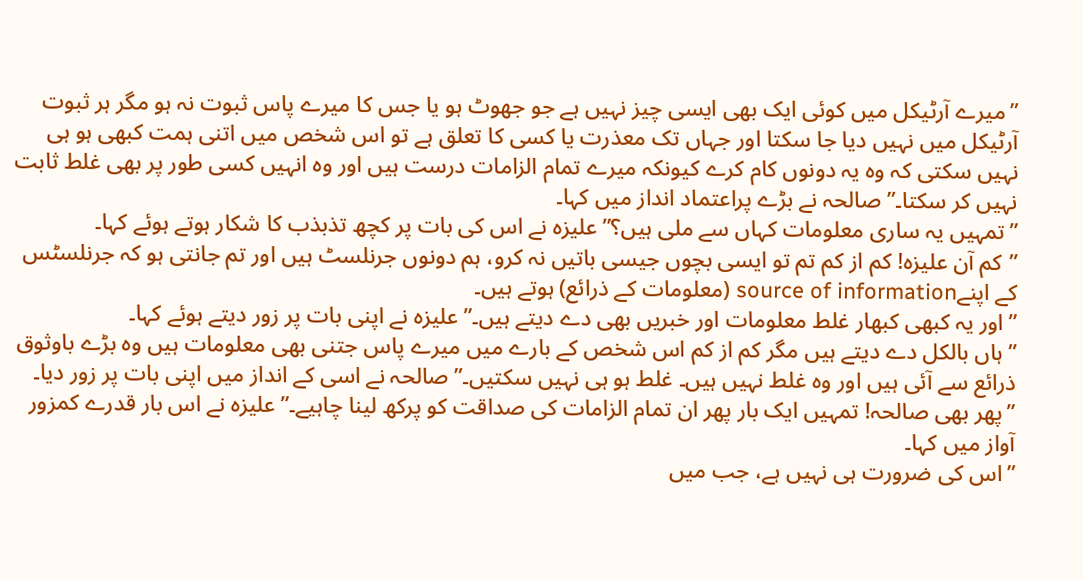”میرے آرٹیکل میں کوئی ایک بھی ایسی چیز نہیں ہے جو جھوٹ ہو یا جس کا میرے پاس ثبوت نہ ہو مگر ہر ثبوت آرٹیکل میں نہیں دیا جا سکتا اور جہاں تک معذرت یا کسی کا تعلق ہے تو اس شخص میں اتنی ہمت کبھی ہو ہی نہیں سکتی کہ وہ یہ دونوں کام کرے کیونکہ میرے تمام الزامات درست ہیں اور وہ انہیں کسی طور پر بھی غلط ثابت نہیں کر سکتا۔” صالحہ نے بڑے پراعتماد انداز میں کہا۔
”تمہیں یہ ساری معلومات کہاں سے ملی ہیں؟” علیزہ نے اس کی بات پر کچھ تذبذب کا شکار ہوتے ہوئے کہا۔
”کم آن علیزہ! کم از کم تم تو ایسی بچوں جیسی باتیں نہ کرو، ہم دونوں جرنلسٹ ہیں اور تم جانتی ہو کہ جرنلسٹس کے اپنےsource of information (معلومات کے ذرائع) ہوتے ہیں۔
”اور یہ کبھی کبھار غلط معلومات اور خبریں بھی دے دیتے ہیں۔” علیزہ نے اپنی بات پر زور دیتے ہوئے کہا۔
”ہاں بالکل دے دیتے ہیں مگر کم از کم اس شخص کے بارے میں میرے پاس جتنی بھی معلومات ہیں وہ بڑے باوثوق ذرائع سے آئی ہیں اور وہ غلط نہیں ہیں۔ غلط ہو ہی نہیں سکتیں۔” صالحہ نے اسی کے انداز میں اپنی بات پر زور دیا۔
”پھر بھی صالحہ! تمہیں ایک بار پھر ان تمام الزامات کی صداقت کو پرکھ لینا چاہیے۔” علیزہ نے اس بار قدرے کمزور آواز میں کہا۔
”اس کی ضرورت ہی نہیں ہے، جب میں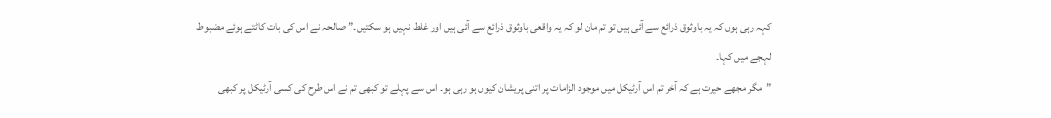کہہ رہی ہوں کہ یہ باوثوق ذرائع سے آئی ہیں تو تم مان لو کہ یہ واقعی باوثوق ذرائع سے آئی ہیں اور غلط نہیں ہو سکتیں۔” صالحہ نے اس کی بات کاٹتے ہوئے مضبوط لہجے میں کہا۔
”مگر مجھے حیرت ہے کہ آخر تم اس آرٹیکل میں موجود الزامات پر اتنی پریشان کیوں ہو رہی ہو۔ اس سے پہلے تو کبھی تم نے اس طرح کی کسی آرٹیکل پر کبھی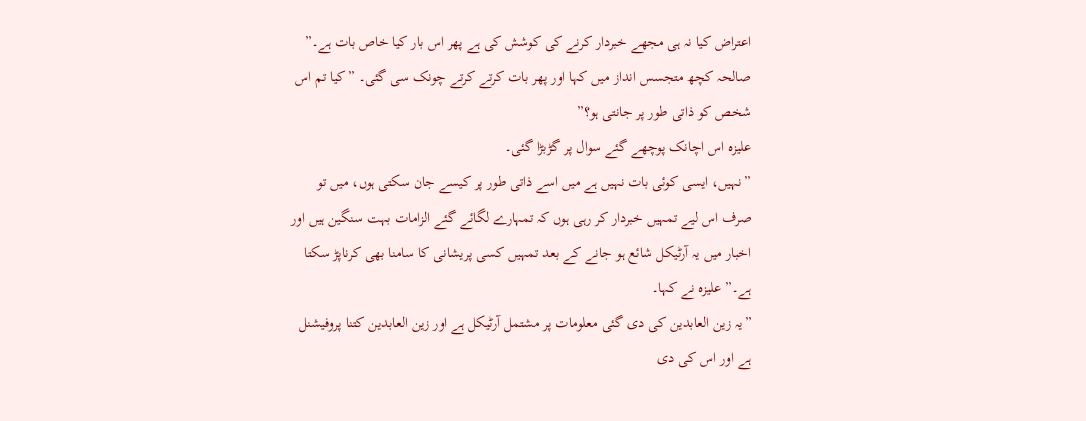اعتراض کیا نہ ہی مجھے خبردار کرنے کی کوشش کی ہے پھر اس بار کیا خاص بات ہے۔”
صالحہ کچھ متجسس انداز میں کہا اور پھر بات کرتے کرتے چونک سی گئی۔ ”کیا تم اس شخص کو ذاتی طور پر جانتی ہو؟”
علیزہ اس اچانک پوچھے گئے سوال پر گڑبڑا گئی۔
”نہیں، ایسی کوئی بات نہیں ہے میں اسے ذاتی طور پر کیسے جان سکتی ہوں، میں تو صرف اس لیے تمہیں خبردار کر رہی ہوں کہ تمہارے لگائے گئے الزامات بہت سنگین ہیں اور اخبار میں یہ آرٹیکل شائع ہو جانے کے بعد تمہیں کسی پریشانی کا سامنا بھی کرناپڑ سکتا ہے۔” علیزہ نے کہا۔
”یہ زین العابدین کی دی گئی معلومات پر مشتمل آرٹیکل ہے اور زین العابدین کتنا پروفیشنل ہے اور اس کی دی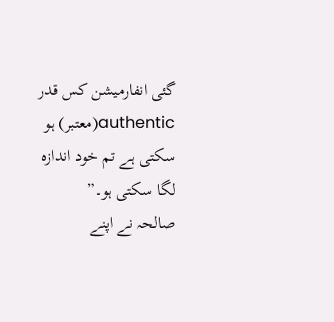گئی انفارمیشن کس قدر authentic(معتبر) ہو سکتی ہے تم خود اندازہ لگا سکتی ہو۔”
صالحہ نے اپنے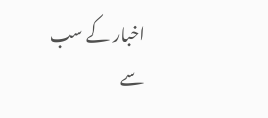اخبار کے سب سے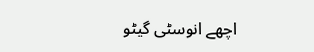اچھے انوسٹی گیٹو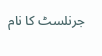جرنلسٹ کا نام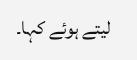لیتے ہوئے کہا۔